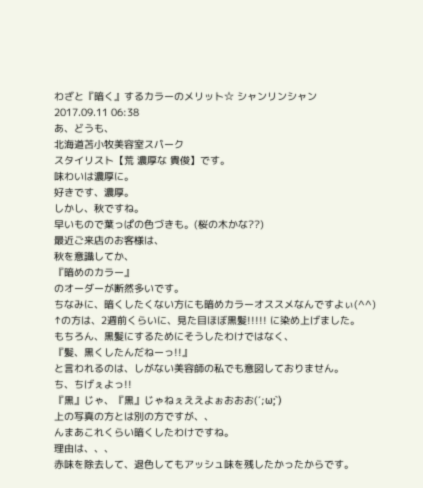わざと『暗く』するカラーのメリット☆ シャンリンシャン
2017.09.11 06:38
あ、どうも、
北海道苫小牧美容室スパーク
スタイリスト【荒 濃厚な 貴俊】です。
味わいは濃厚に。
好きです、濃厚。
しかし、秋ですね。
早いもので葉っぱの色づきも。(桜の木かな??)
最近ご来店のお客様は、
秋を意識してか、
『暗めのカラー』
のオーダーが断然多いです。
ちなみに、暗くしたくない方にも暗めカラーオススメなんですよぃ(^^)
↑の方は、2週前くらいに、見た目ほぼ黒髪!!!!! に染め上げました。
もちろん、黒髪にするためにそうしたわけではなく、
『髪、黒くしたんだねーっ!!』
と言われるのは、しがない美容師の私でも意図しておりません。
ち、ちげぇよっ!!
『黒』じゃ、『黒』じゃねぇええよぉおおお(´;ω;`)
上の写真の方とは別の方ですが、、
んまあこれくらい暗くしたわけですね。
理由は、、、
赤味を除去して、退色してもアッシュ味を残したかったからです。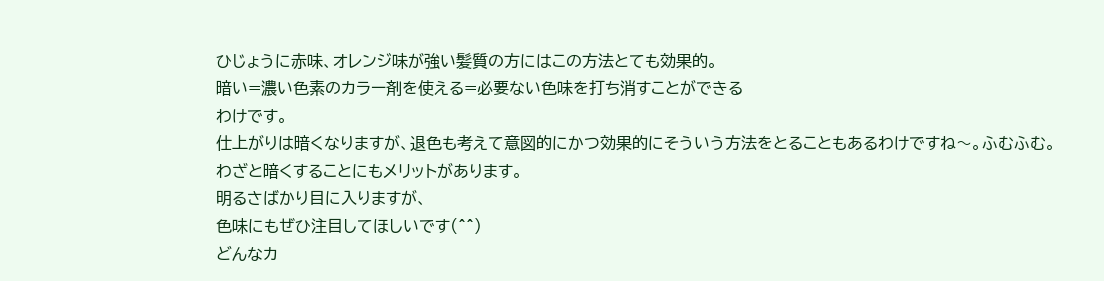ひじょうに赤味、オレンジ味が強い髪質の方にはこの方法とても効果的。
暗い=濃い色素のカラー剤を使える=必要ない色味を打ち消すことができる
わけです。
仕上がりは暗くなりますが、退色も考えて意図的にかつ効果的にそういう方法をとることもあるわけですね〜。ふむふむ。
わざと暗くすることにもメリットがあります。
明るさばかり目に入りますが、
色味にもぜひ注目してほしいです(^^)
どんなカ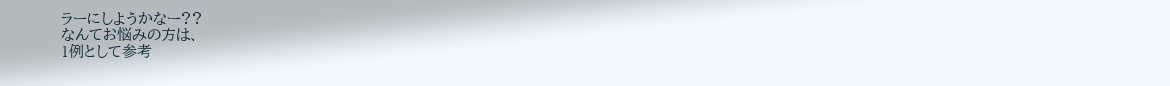ラーにしようかなー??
なんてお悩みの方は、
1例として参考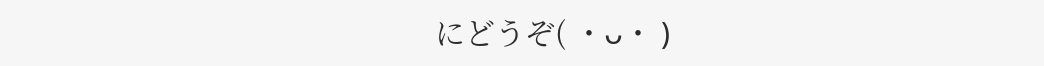にどうぞ( ・ᴗ・ )